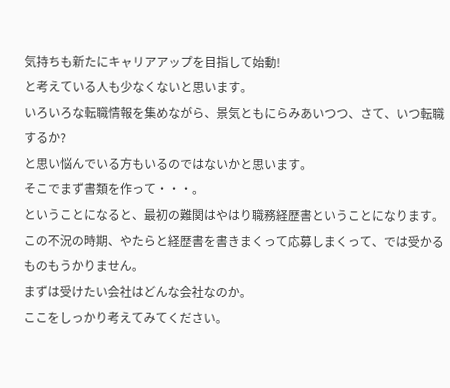気持ちも新たにキャリアアップを目指して始動!
と考えている人も少なくないと思います。
いろいろな転職情報を集めながら、景気ともにらみあいつつ、さて、いつ転職するか?
と思い悩んでいる方もいるのではないかと思います。
そこでまず書類を作って・・・。
ということになると、最初の難関はやはり職務経歴書ということになります。
この不況の時期、やたらと経歴書を書きまくって応募しまくって、では受かるものもうかりません。
まずは受けたい会社はどんな会社なのか。
ここをしっかり考えてみてください。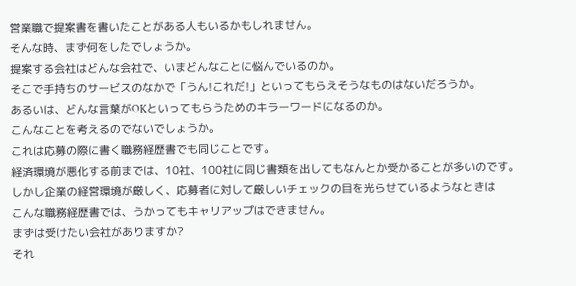営業職で提案書を書いたことがある人もいるかもしれません。
そんな時、まず何をしたでしょうか。
提案する会社はどんな会社で、いまどんなことに悩んでいるのか。
そこで手持ちのサービスのなかで「うん!これだ!」といってもらえそうなものはないだろうか。
あるいは、どんな言葉がOKといってもらうためのキラーワードになるのか。
こんなことを考えるのでないでしょうか。
これは応募の際に書く職務経歴書でも同じことです。
経済環境が悪化する前までは、10社、100社に同じ書類を出してもなんとか受かることが多いのです。
しかし企業の経営環境が厳しく、応募者に対して厳しいチェックの目を光らせているようなときは
こんな職務経歴書では、うかってもキャリアップはできません。
まずは受けたい会社がありますか?
それ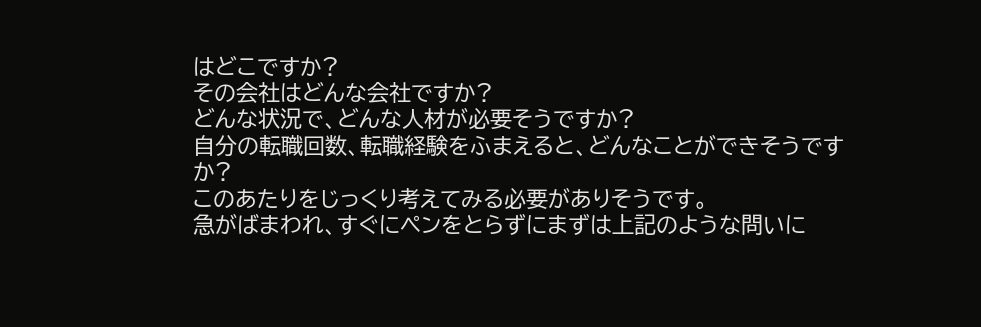はどこですか?
その会社はどんな会社ですか?
どんな状況で、どんな人材が必要そうですか?
自分の転職回数、転職経験をふまえると、どんなことができそうですか?
このあたりをじっくり考えてみる必要がありそうです。
急がばまわれ、すぐにペンをとらずにまずは上記のような問いに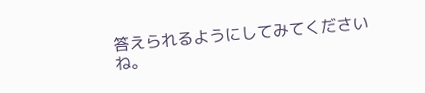答えられるようにしてみてくださいね。